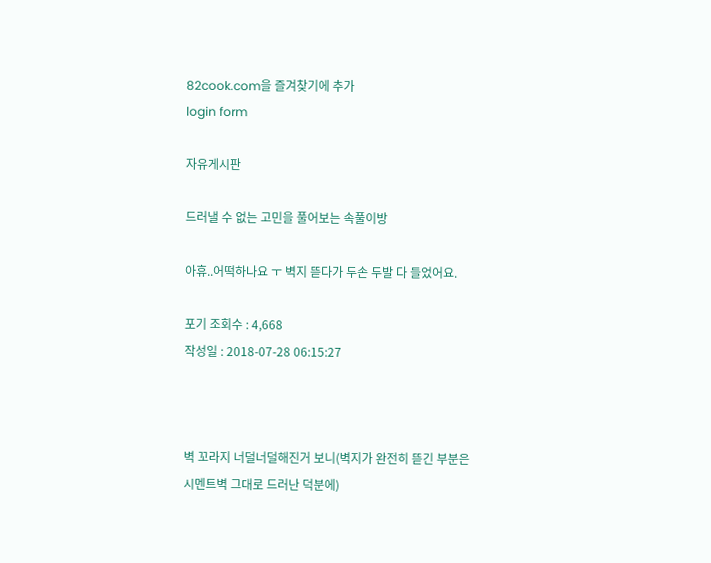82cook.com을 즐겨찾기에 추가
login form

자유게시판

드러낼 수 없는 고민을 풀어보는 속풀이방

아휴..어떡하나요 ㅜ 벽지 뜯다가 두손 두발 다 들었어요.

포기 조회수 : 4,668
작성일 : 2018-07-28 06:15:27



벽 꼬라지 너덜너덜해진거 보니(벽지가 완전히 뜯긴 부분은 시멘트벽 그대로 드러난 덕분에)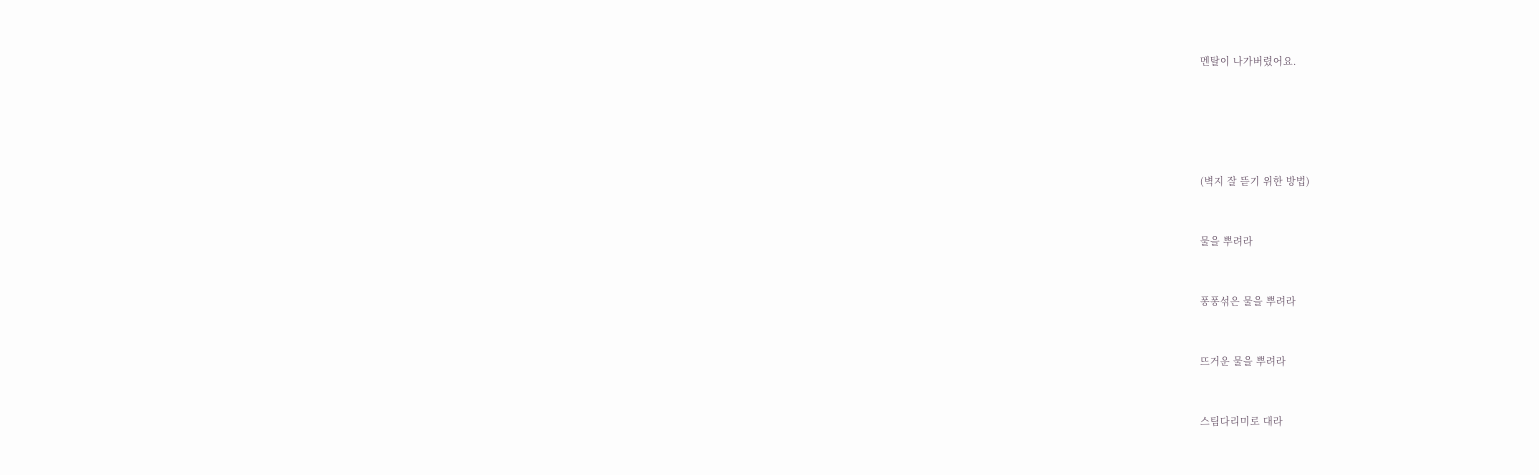멘탈이 나가버렸어요.





(벽지 잘 뜯기 위한 방법)


물을 뿌려라


퐁퐁섞은 물을 뿌려라


뜨거운 물을 뿌려라


스팀다리미로 대라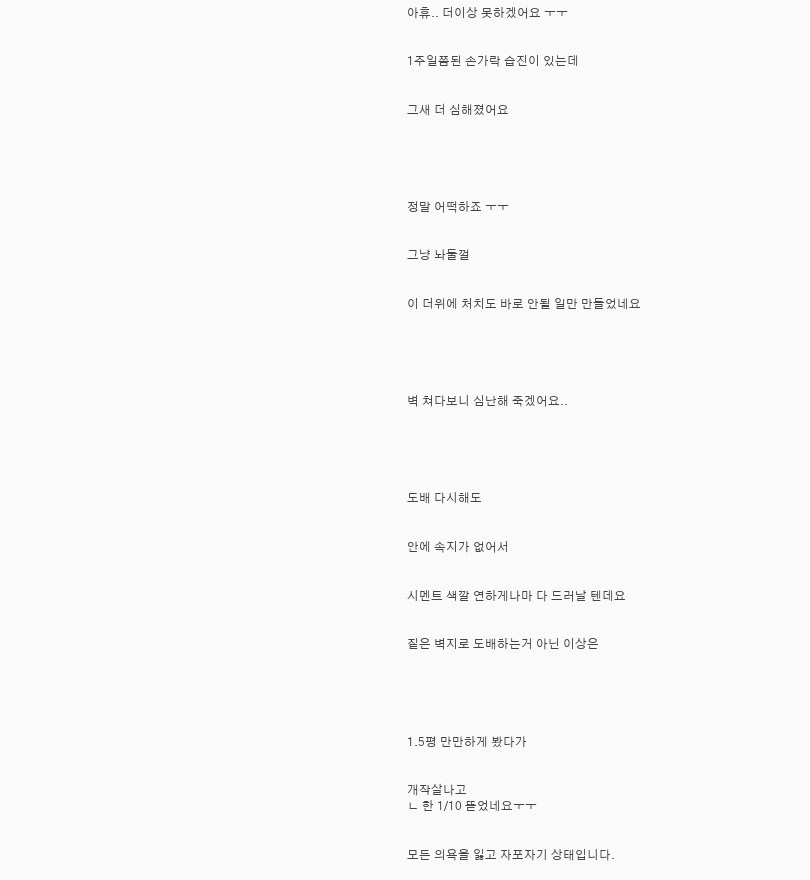아휴.. 더이상 못하겠어요 ㅜㅜ


1주일쯤된 손가락 습진이 있는데


그새 더 심해졌어요





정말 어떡하죠 ㅜㅜ


그냥 놔둘껄


이 더위에 처치도 바로 안될 일만 만들었네요





벽 쳐다보니 심난해 죽겠어요..





도배 다시해도


안에 속지가 없어서


시멘트 색깔 연하게나마 다 드러날 텐데요


짙은 벽지로 도배하는거 아닌 이상은





1.5평 만만하게 봤다가


개작살나고
ㄴ 한 1/10 뜯었네요ㅜㅜ


모든 의욕을 잃고 자포자기 상태입니다.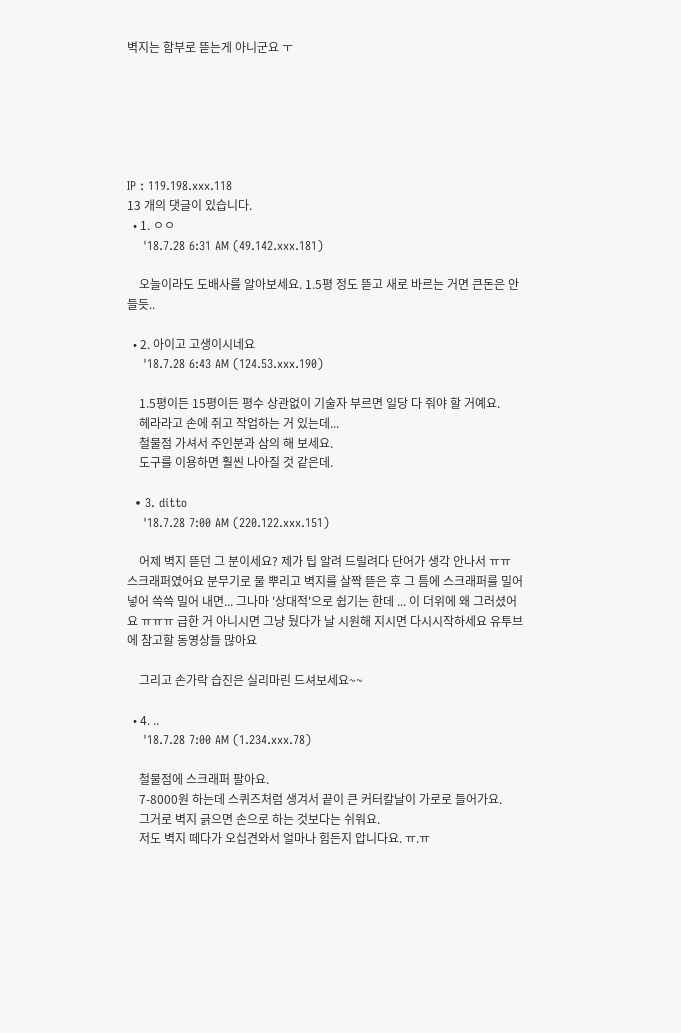벽지는 함부로 뜯는게 아니군요 ㅜ






IP : 119.198.xxx.118
13 개의 댓글이 있습니다.
  • 1. ㅇㅇ
    '18.7.28 6:31 AM (49.142.xxx.181)

    오늘이라도 도배사를 알아보세요. 1.5평 정도 뜯고 새로 바르는 거면 큰돈은 안들듯..

  • 2. 아이고 고생이시네요
    '18.7.28 6:43 AM (124.53.xxx.190)

    1.5평이든 15평이든 평수 상관없이 기술자 부르면 일당 다 줘야 할 거예요.
    헤라라고 손에 쥐고 작업하는 거 있는데...
    철물점 가셔서 주인분과 삼의 해 보세요.
    도구를 이용하면 훨씬 나아질 것 같은데.

  • 3. ditto
    '18.7.28 7:00 AM (220.122.xxx.151)

    어제 벽지 뜯던 그 분이세요? 제가 팁 알려 드릴려다 단어가 생각 안나서 ㅠㅠ 스크래퍼였어요 분무기로 물 뿌리고 벽지를 살짝 뜯은 후 그 틈에 스크래퍼를 밀어 넣어 쓱쓱 밀어 내면... 그나마 '상대적'으로 쉽기는 한데 ... 이 더위에 왜 그러셨어요 ㅠㅠㅠ 급한 거 아니시면 그냥 뒀다가 날 시원해 지시면 다시시작하세요 유투브에 참고할 동영상들 많아요

    그리고 손가락 습진은 실리마린 드셔보세요~~

  • 4. ..
    '18.7.28 7:00 AM (1.234.xxx.78)

    철물점에 스크래퍼 팔아요.
    7-8000원 하는데 스퀴즈처럼 생겨서 끝이 큰 커터칼날이 가로로 들어가요.
    그거로 벽지 긁으면 손으로 하는 것보다는 쉬워요.
    저도 벽지 떼다가 오십견와서 얼마나 힘든지 압니다요. ㅠ.ㅠ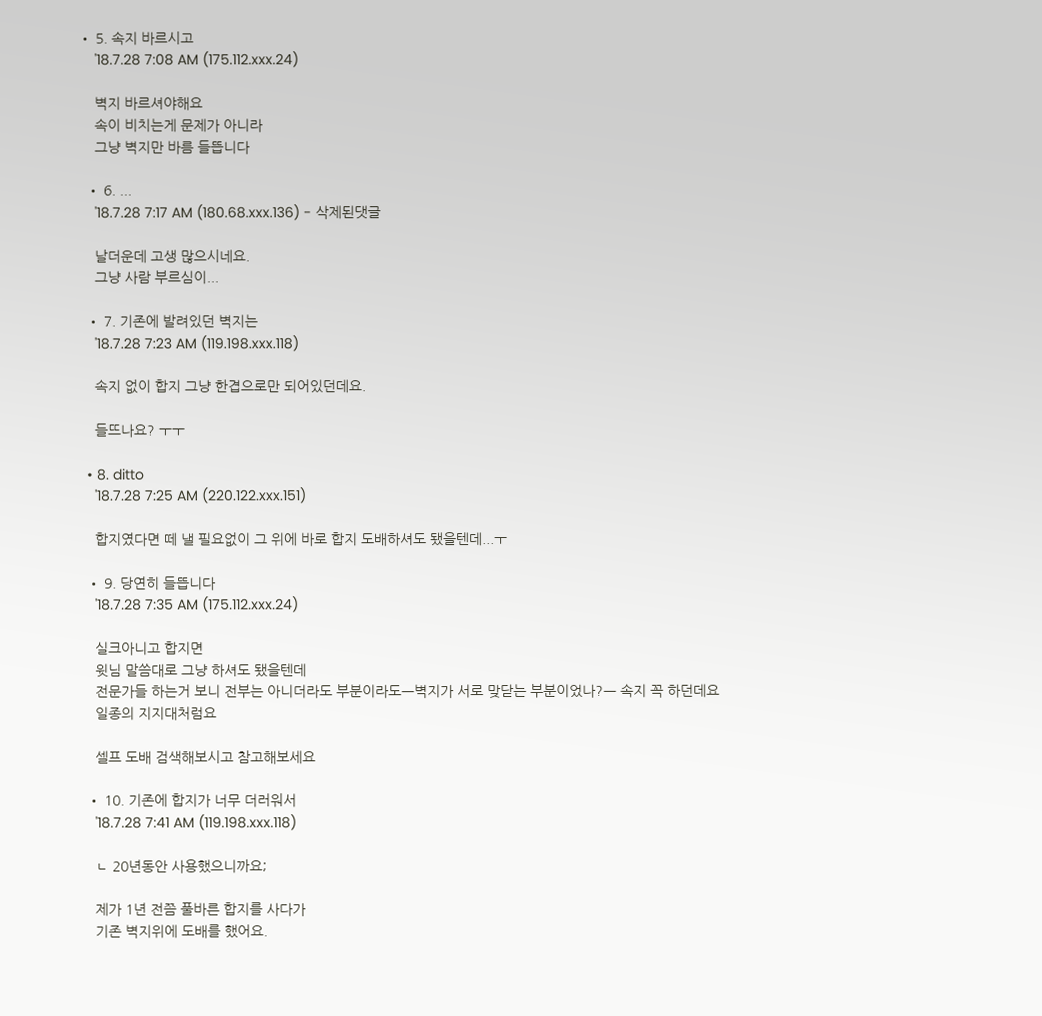• 5. 속지 바르시고
    '18.7.28 7:08 AM (175.112.xxx.24)

    벽지 바르셔야해요
    속이 비치는게 문제가 아니라
    그냥 벽지만 바름 들뜹니다

  • 6. ...
    '18.7.28 7:17 AM (180.68.xxx.136) - 삭제된댓글

    날더운데 고생 많으시네요.
    그냥 사람 부르심이...

  • 7. 기존에 발려있던 벽지는
    '18.7.28 7:23 AM (119.198.xxx.118)

    속지 없이 합지 그냥 한겹으로만 되어있던데요.

    들뜨나요? ㅜㅜ

  • 8. ditto
    '18.7.28 7:25 AM (220.122.xxx.151)

    합지였다면 떼 낼 필요없이 그 위에 바로 합지 도배하셔도 됐을텐데...ㅜ

  • 9. 당연히 들뜹니다
    '18.7.28 7:35 AM (175.112.xxx.24)

    실크아니고 합지면
    윗님 말씀대로 그냥 하셔도 됐을텐데
    전문가들 하는거 보니 전부는 아니더라도 부분이라도ㅡ벽지가 서로 맞닫는 부분이었나?ㅡ 속지 꼭 하던데요
    일종의 지지대처럼요

    셀프 도배 검색해보시고 참고해보세요

  • 10. 기존에 합지가 너무 더러워서
    '18.7.28 7:41 AM (119.198.xxx.118)

    ㄴ 20년동안 사용했으니까요;

    제가 1년 전쯤 풀바른 합지를 사다가
    기존 벽지위에 도배를 했어요.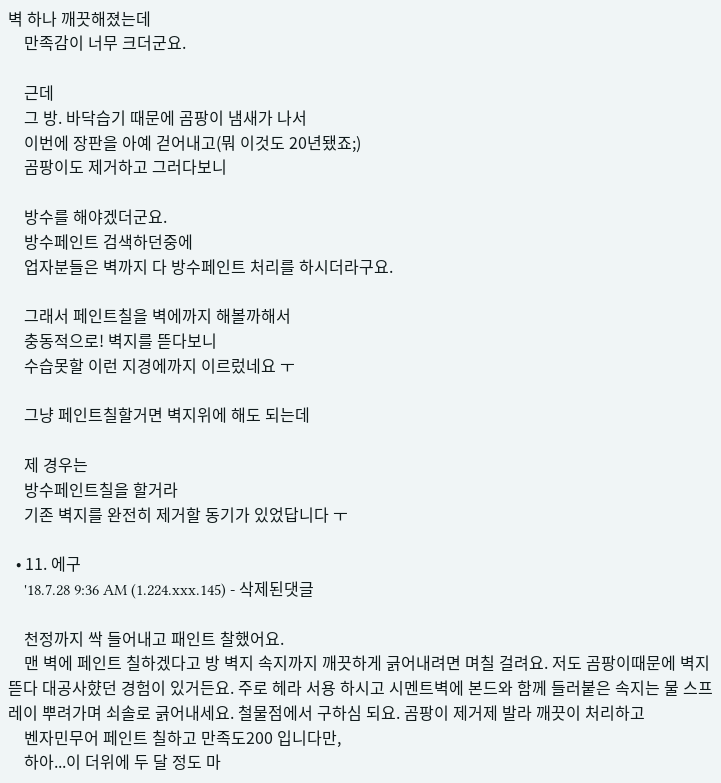벽 하나 깨끗해졌는데
    만족감이 너무 크더군요.

    근데
    그 방. 바닥습기 때문에 곰팡이 냄새가 나서
    이번에 장판을 아예 걷어내고(뭐 이것도 20년됐죠;)
    곰팡이도 제거하고 그러다보니

    방수를 해야겠더군요.
    방수페인트 검색하던중에
    업자분들은 벽까지 다 방수페인트 처리를 하시더라구요.

    그래서 페인트칠을 벽에까지 해볼까해서
    충동적으로! 벽지를 뜯다보니
    수습못할 이런 지경에까지 이르렀네요 ㅜ

    그냥 페인트칠할거면 벽지위에 해도 되는데

    제 경우는
    방수페인트칠을 할거라
    기존 벽지를 완전히 제거할 동기가 있었답니다 ㅜ

  • 11. 에구
    '18.7.28 9:36 AM (1.224.xxx.145) - 삭제된댓글

    천정까지 싹 들어내고 패인트 찰했어요.
    맨 벽에 페인트 칠하겠다고 방 벽지 속지까지 깨끗하게 긁어내려면 며칠 걸려요. 저도 곰팡이때문에 벽지 뜯다 대공사햤던 경험이 있거든요. 주로 헤라 서용 하시고 시멘트벽에 본드와 함께 들러붙은 속지는 물 스프레이 뿌려가며 쇠솔로 긁어내세요. 철물점에서 구하심 되요. 곰팡이 제거제 발라 깨끗이 처리하고
    벤자민무어 페인트 칠하고 만족도200 입니다만,
    하아...이 더위에 두 달 정도 마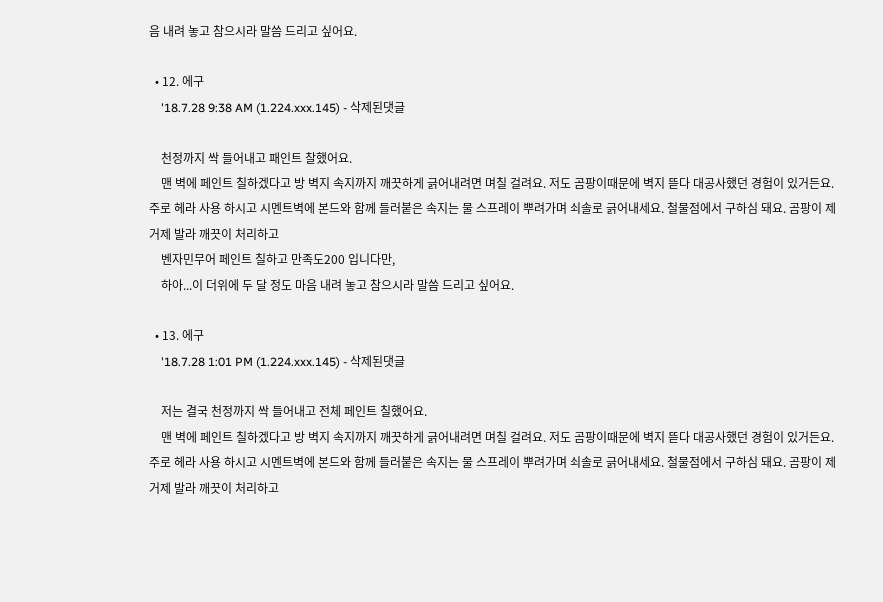음 내려 놓고 참으시라 말씀 드리고 싶어요.

  • 12. 에구
    '18.7.28 9:38 AM (1.224.xxx.145) - 삭제된댓글

    천정까지 싹 들어내고 패인트 찰했어요.
    맨 벽에 페인트 칠하겠다고 방 벽지 속지까지 깨끗하게 긁어내려면 며칠 걸려요. 저도 곰팡이때문에 벽지 뜯다 대공사했던 경험이 있거든요. 주로 헤라 사용 하시고 시멘트벽에 본드와 함께 들러붙은 속지는 물 스프레이 뿌려가며 쇠솔로 긁어내세요. 철물점에서 구하심 돼요. 곰팡이 제거제 발라 깨끗이 처리하고
    벤자민무어 페인트 칠하고 만족도200 입니다만,
    하아...이 더위에 두 달 정도 마음 내려 놓고 참으시라 말씀 드리고 싶어요.

  • 13. 에구
    '18.7.28 1:01 PM (1.224.xxx.145) - 삭제된댓글

    저는 결국 천정까지 싹 들어내고 전체 페인트 칠했어요.
    맨 벽에 페인트 칠하겠다고 방 벽지 속지까지 깨끗하게 긁어내려면 며칠 걸려요. 저도 곰팡이때문에 벽지 뜯다 대공사했던 경험이 있거든요. 주로 헤라 사용 하시고 시멘트벽에 본드와 함께 들러붙은 속지는 물 스프레이 뿌려가며 쇠솔로 긁어내세요. 철물점에서 구하심 돼요. 곰팡이 제거제 발라 깨끗이 처리하고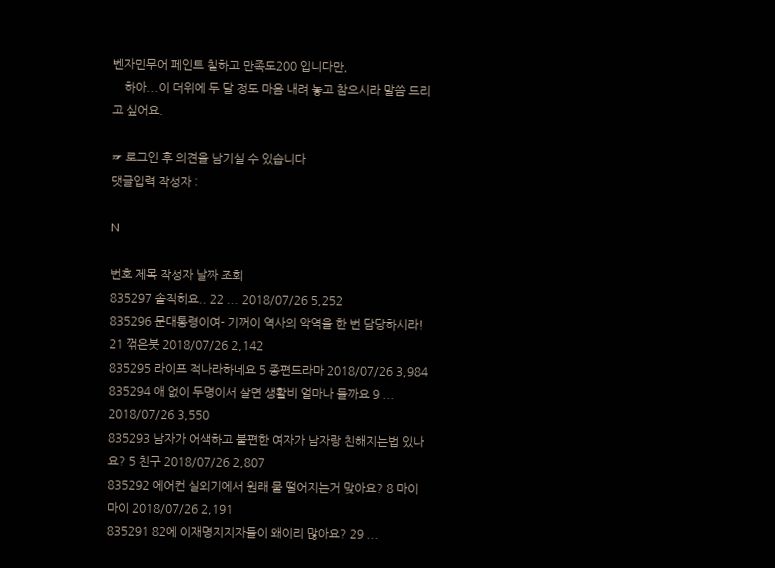벤자민무어 페인트 칠하고 만족도200 입니다만,
    하아...이 더위에 두 달 정도 마음 내려 놓고 참으시라 말씀 드리고 싶어요.

☞ 로그인 후 의견을 남기실 수 있습니다
댓글입력 작성자 :

N

번호 제목 작성자 날짜 조회
835297 솔직히요.. 22 ... 2018/07/26 5,252
835296 문대통령이여- 기꺼이 역사의 악역을 한 번 담당하시라! 21 꺾은붓 2018/07/26 2,142
835295 라이프 적나라하네요 5 종편드라마 2018/07/26 3,984
835294 애 없이 두명이서 살면 생활비 얼마나 들까요 9 ... 2018/07/26 3,550
835293 남자가 어색하고 불편한 여자가 남자랑 친해지는법 있나요? 5 친구 2018/07/26 2,807
835292 에어컨 실외기에서 원래 물 떨어지는거 맞아요? 8 마이마이 2018/07/26 2,191
835291 82에 이재명지지자들이 왜이리 많아요? 29 ...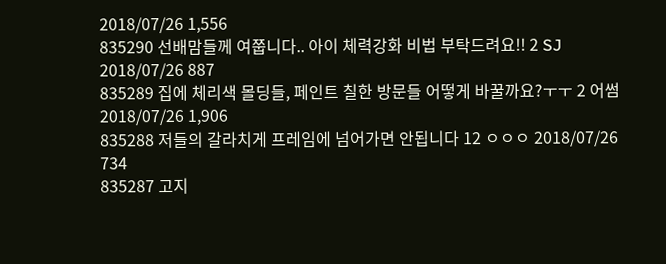2018/07/26 1,556
835290 선배맘들께 여쭙니다.. 아이 체력강화 비법 부탁드려요!! 2 SJ 2018/07/26 887
835289 집에 체리색 몰딩들, 페인트 칠한 방문들 어떻게 바꿀까요?ㅜㅜ 2 어썸 2018/07/26 1,906
835288 저들의 갈라치게 프레임에 넘어가면 안됩니다 12 ㅇㅇㅇ 2018/07/26 734
835287 고지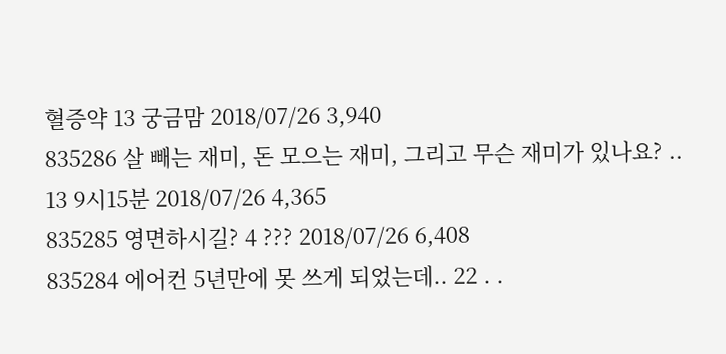혈증약 13 궁금맘 2018/07/26 3,940
835286 살 빼는 재미, 돈 모으는 재미, 그리고 무슨 재미가 있나요? .. 13 9시15분 2018/07/26 4,365
835285 영면하시길? 4 ??? 2018/07/26 6,408
835284 에어컨 5년만에 못 쓰게 되었는데.. 22 . .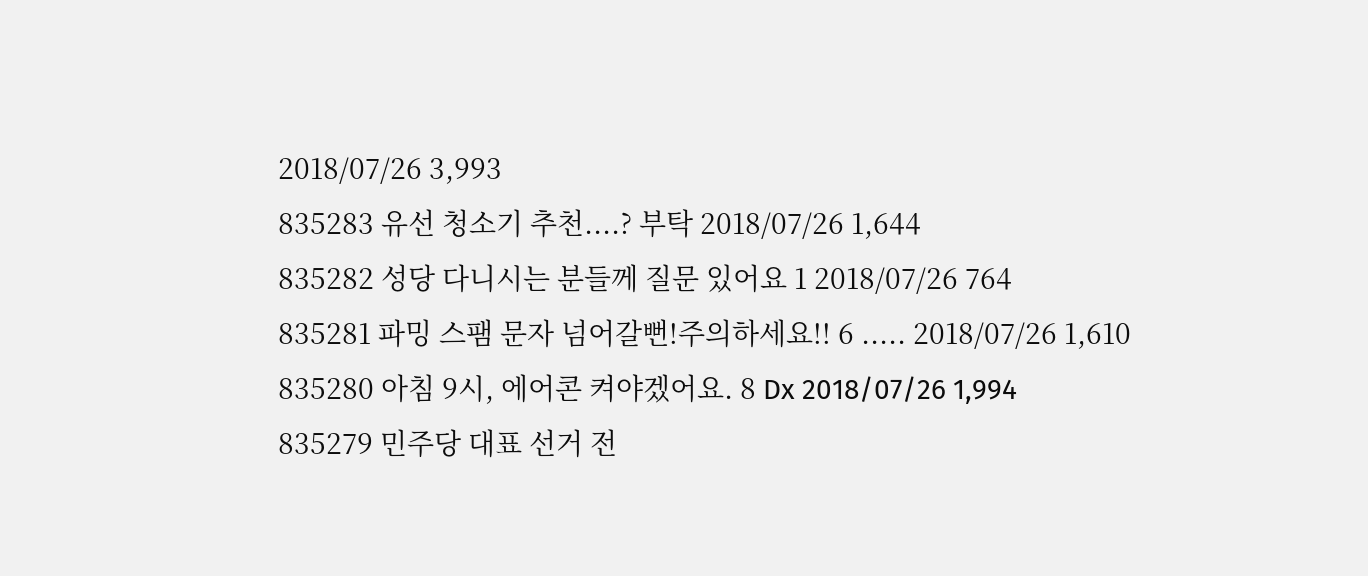2018/07/26 3,993
835283 유선 청소기 추천....? 부탁 2018/07/26 1,644
835282 성당 다니시는 분들께 질문 있어요 1 2018/07/26 764
835281 파밍 스팸 문자 넘어갈뻔!주의하세요!! 6 ..... 2018/07/26 1,610
835280 아침 9시, 에어콘 켜야겠어요. 8 Dx 2018/07/26 1,994
835279 민주당 대표 선거 전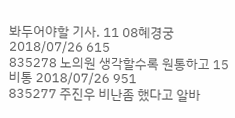봐두어야할 기사. 11 08혜경궁 2018/07/26 615
835278 노의원 생각할수록 원통하고 15 비통 2018/07/26 951
835277 주진우 비난좀 했다고 알바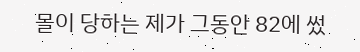몰이 당하는 제가 그동안 82에 썼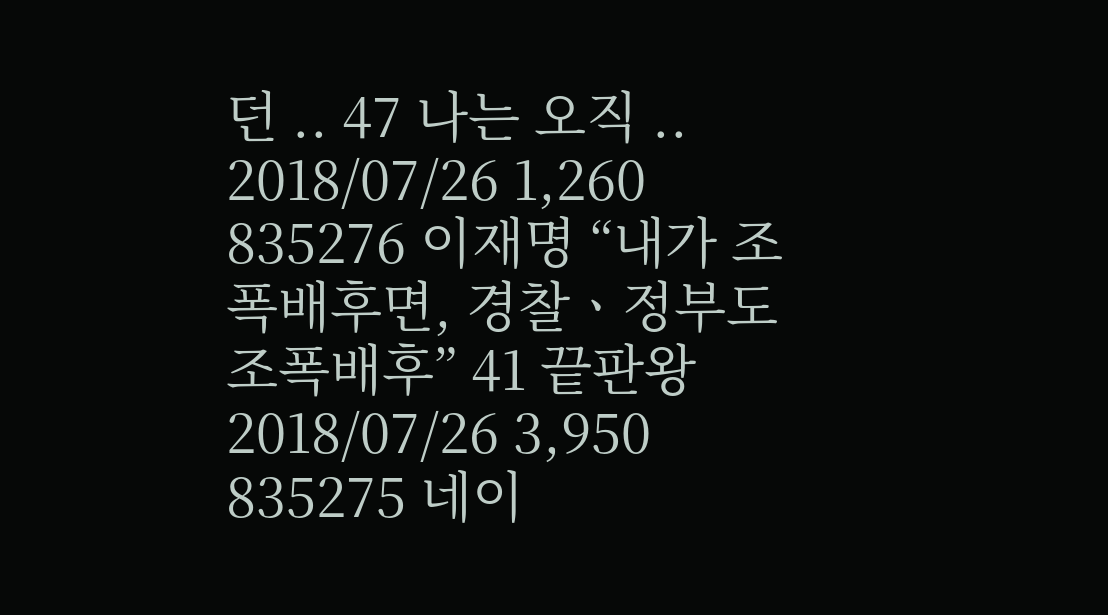던 .. 47 나는 오직 .. 2018/07/26 1,260
835276 이재명 “내가 조폭배후면, 경찰ㆍ정부도 조폭배후” 41 끝판왕 2018/07/26 3,950
835275 네이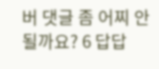버 댓글 좀 어찌 안될까요? 6 답답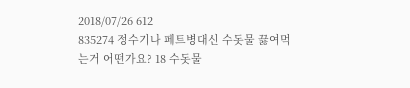2018/07/26 612
835274 정수기나 페트병대신 수돗물 끓여먹는거 어떤가요? 18 수돗물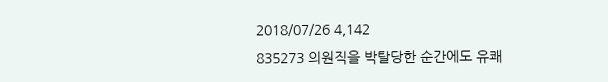2018/07/26 4,142
835273 의원직을 박탈당한 순간에도 유쾌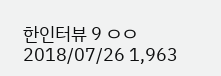한인터뷰 9 ㅇㅇ 2018/07/26 1,963